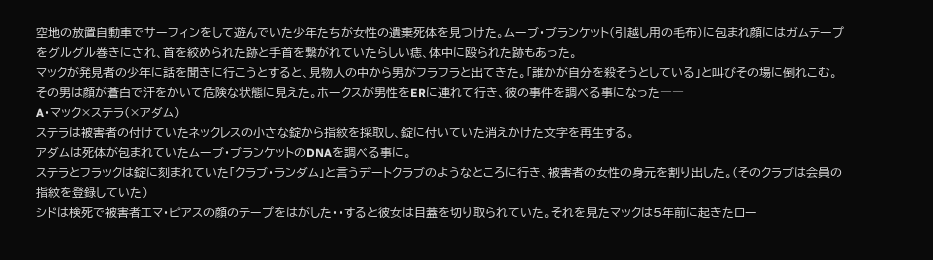空地の放置自動車でサーフィンをして遊んでいた少年たちが女性の遺棄死体を見つけた。ムーブ・ブランケット(引越し用の毛布)に包まれ顔にはガムテープをグルグル巻きにされ、首を絞められた跡と手首を繋がれていたらしい痣、体中に殴られた跡もあった。
マックが発見者の少年に話を聞きに行こうとすると、見物人の中から男がフラフラと出てきた。「誰かが自分を殺そうとしている」と叫びその場に倒れこむ。その男は顔が蒼白で汗をかいて危険な状態に見えた。ホークスが男性をERに連れて行き、彼の事件を調べる事になった――
A・マック×ステラ(×アダム)
ステラは被害者の付けていたネックレスの小さな錠から指紋を採取し、錠に付いていた消えかけた文字を再生する。
アダムは死体が包まれていたムーブ・ブランケットのDNAを調べる事に。
ステラとフラックは錠に刻まれていた「クラブ・ランダム」と言うデートクラブのようなところに行き、被害者の女性の身元を割り出した。(そのクラブは会員の指紋を登録していた)
シドは検死で被害者エマ・ピアスの顔のテープをはがした・・すると彼女は目蓋を切り取られていた。それを見たマックは5年前に起きたロー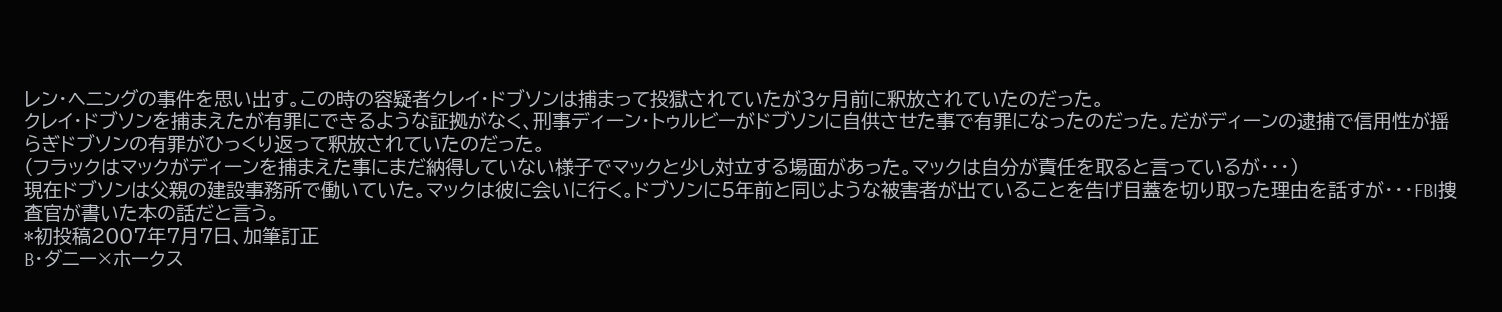レン・ヘニングの事件を思い出す。この時の容疑者クレイ・ドブソンは捕まって投獄されていたが3ヶ月前に釈放されていたのだった。
クレイ・ドブソンを捕まえたが有罪にできるような証拠がなく、刑事ディーン・トゥルビーがドブソンに自供させた事で有罪になったのだった。だがディーンの逮捕で信用性が揺らぎドブソンの有罪がひっくり返って釈放されていたのだった。
(フラックはマックがディーンを捕まえた事にまだ納得していない様子でマックと少し対立する場面があった。マックは自分が責任を取ると言っているが・・・)
現在ドブソンは父親の建設事務所で働いていた。マックは彼に会いに行く。ドブソンに5年前と同じような被害者が出ていることを告げ目蓋を切り取った理由を話すが・・・FBI捜査官が書いた本の話だと言う。
*初投稿2007年7月7日、加筆訂正
B・ダニー×ホークス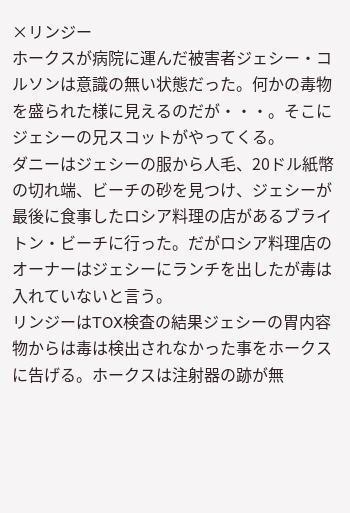×リンジー
ホークスが病院に運んだ被害者ジェシー・コルソンは意識の無い状態だった。何かの毒物を盛られた様に見えるのだが・・・。そこにジェシーの兄スコットがやってくる。
ダニーはジェシーの服から人毛、20ドル紙幣の切れ端、ビーチの砂を見つけ、ジェシーが最後に食事したロシア料理の店があるブライトン・ビーチに行った。だがロシア料理店のオーナーはジェシーにランチを出したが毒は入れていないと言う。
リンジーはTOX検査の結果ジェシーの胃内容物からは毒は検出されなかった事をホークスに告げる。ホークスは注射器の跡が無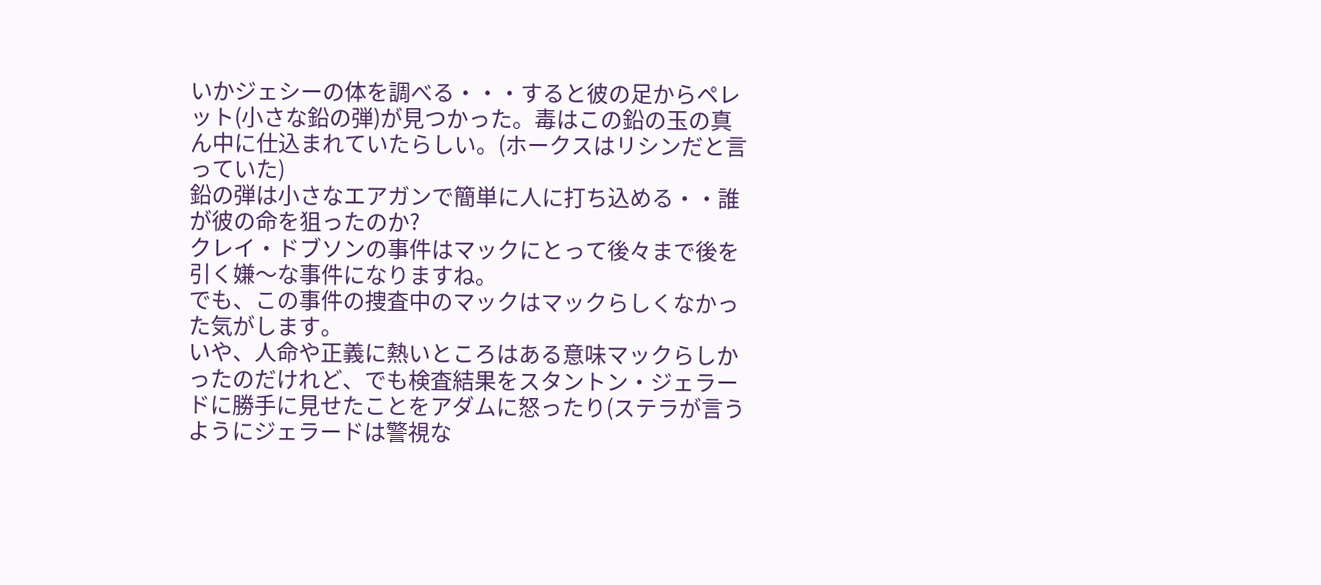いかジェシーの体を調べる・・・すると彼の足からペレット(小さな鉛の弾)が見つかった。毒はこの鉛の玉の真ん中に仕込まれていたらしい。(ホークスはリシンだと言っていた)
鉛の弾は小さなエアガンで簡単に人に打ち込める・・誰が彼の命を狙ったのか?
クレイ・ドブソンの事件はマックにとって後々まで後を引く嫌〜な事件になりますね。
でも、この事件の捜査中のマックはマックらしくなかった気がします。
いや、人命や正義に熱いところはある意味マックらしかったのだけれど、でも検査結果をスタントン・ジェラードに勝手に見せたことをアダムに怒ったり(ステラが言うようにジェラードは警視な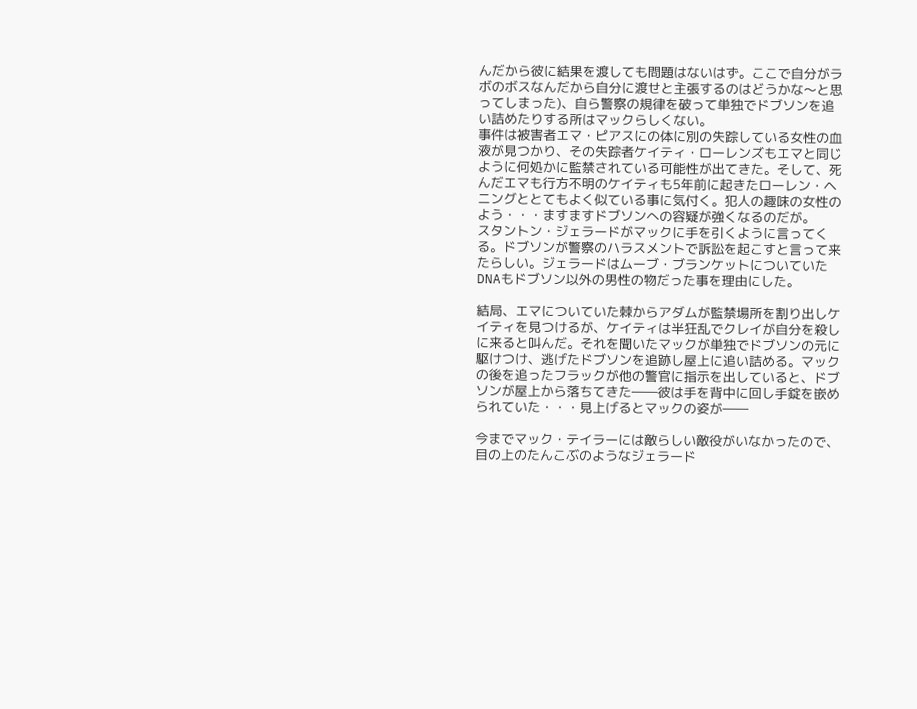んだから彼に結果を渡しても問題はないはず。ここで自分がラボのボスなんだから自分に渡せと主張するのはどうかな〜と思ってしまった)、自ら警察の規律を破って単独でドブソンを追い詰めたりする所はマックらしくない。
事件は被害者エマ・ピアスにの体に別の失踪している女性の血液が見つかり、その失踪者ケイティ・ローレンズもエマと同じように何処かに監禁されている可能性が出てきた。そして、死んだエマも行方不明のケイティも5年前に起きたローレン・ヘニングととてもよく似ている事に気付く。犯人の趣味の女性のよう・・・ますますドブソンへの容疑が強くなるのだが。
スタントン・ジェラードがマックに手を引くように言ってくる。ドブソンが警察のハラスメントで訴訟を起こすと言って来たらしい。ジェラードはムーブ・ブランケットについていたDNAもドブソン以外の男性の物だった事を理由にした。

結局、エマについていた棘からアダムが監禁場所を割り出しケイティを見つけるが、ケイティは半狂乱でクレイが自分を殺しに来ると叫んだ。それを聞いたマックが単独でドブソンの元に駆けつけ、逃げたドブソンを追跡し屋上に追い詰める。マックの後を追ったフラックが他の警官に指示を出していると、ドブソンが屋上から落ちてきた――彼は手を背中に回し手錠を嵌められていた・・・見上げるとマックの姿が――

今までマック・テイラーには敵らしい敵役がいなかったので、目の上のたんこぶのようなジェラード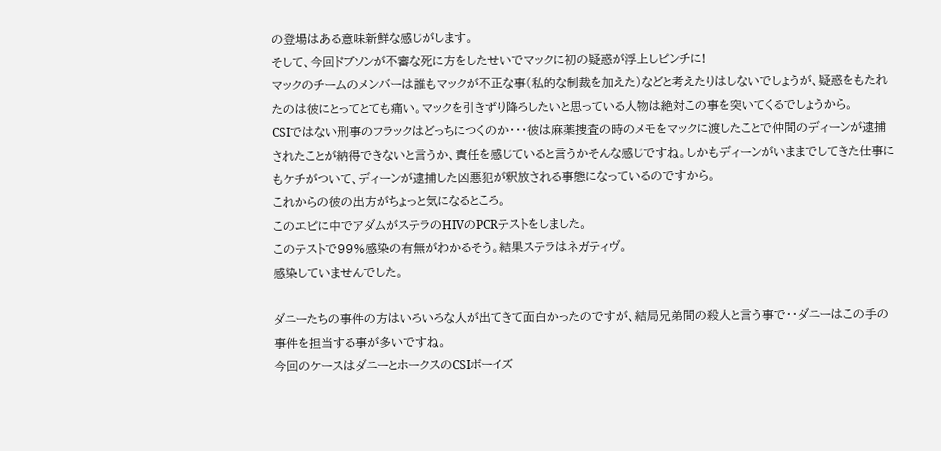の登場はある意味新鮮な感じがします。
そして、今回ドブソンが不審な死に方をしたせいでマックに初の疑惑が浮上しピンチに!
マックのチームのメンバーは誰もマックが不正な事(私的な制裁を加えた)などと考えたりはしないでしょうが、疑惑をもたれたのは彼にとってとても痛い。マックを引きずり降ろしたいと思っている人物は絶対この事を突いてくるでしょうから。
CSIではない刑事のフラックはどっちにつくのか・・・彼は麻薬捜査の時のメモをマックに渡したことで仲間のディーンが逮捕されたことが納得できないと言うか、責任を感じていると言うかそんな感じですね。しかもディーンがいままでしてきた仕事にもケチがついて、ディーンが逮捕した凶悪犯が釈放される事態になっているのですから。
これからの彼の出方がちょっと気になるところ。
このエピに中でアダムがステラのHIVのPCRテストをしました。
このテストで99%感染の有無がわかるそう。結果ステラはネガティヴ。
感染していませんでした。

ダニーたちの事件の方はいろいろな人が出てきて面白かったのですが、結局兄弟間の殺人と言う事で・・ダニーはこの手の事件を担当する事が多いですね。
今回のケースはダニーとホークスのCSIボーイズ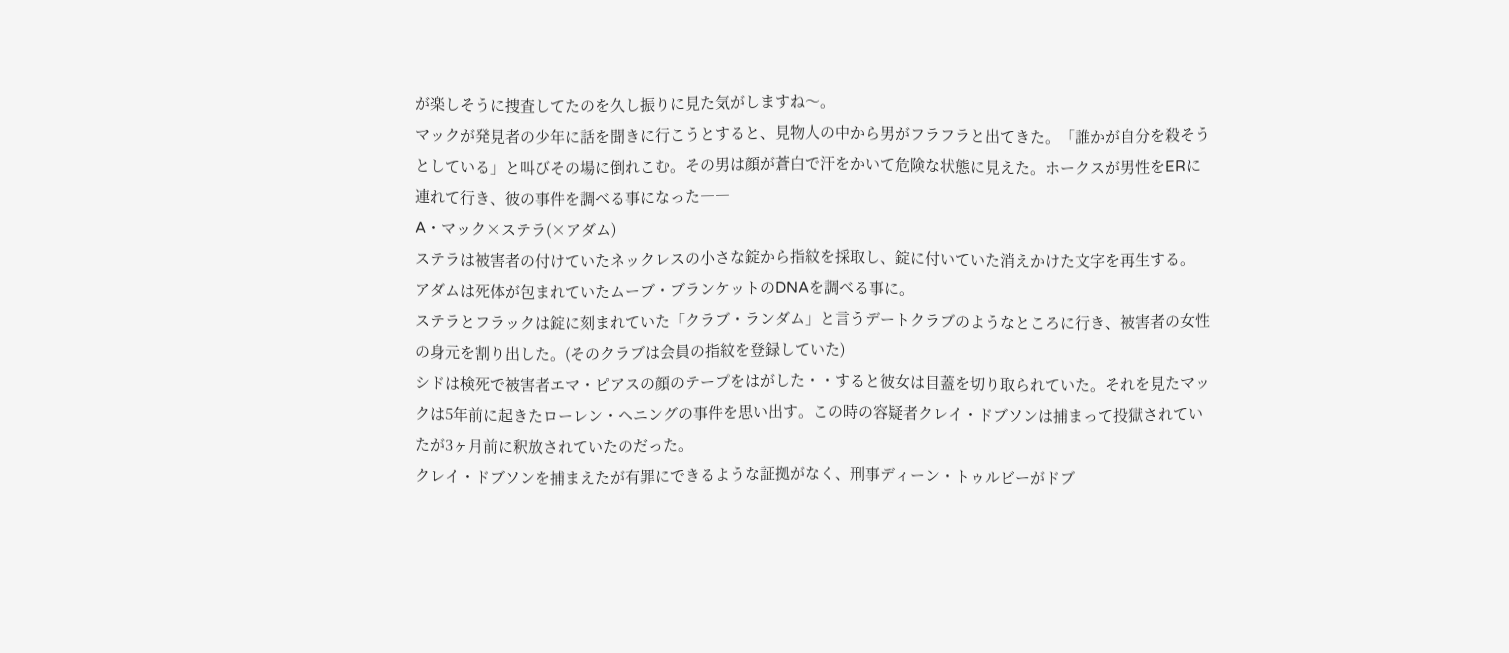が楽しそうに捜査してたのを久し振りに見た気がしますね〜。
マックが発見者の少年に話を聞きに行こうとすると、見物人の中から男がフラフラと出てきた。「誰かが自分を殺そうとしている」と叫びその場に倒れこむ。その男は顔が蒼白で汗をかいて危険な状態に見えた。ホークスが男性をERに連れて行き、彼の事件を調べる事になった――
A・マック×ステラ(×アダム)
ステラは被害者の付けていたネックレスの小さな錠から指紋を採取し、錠に付いていた消えかけた文字を再生する。
アダムは死体が包まれていたムーブ・ブランケットのDNAを調べる事に。
ステラとフラックは錠に刻まれていた「クラブ・ランダム」と言うデートクラブのようなところに行き、被害者の女性の身元を割り出した。(そのクラブは会員の指紋を登録していた)
シドは検死で被害者エマ・ピアスの顔のテープをはがした・・すると彼女は目蓋を切り取られていた。それを見たマックは5年前に起きたローレン・ヘニングの事件を思い出す。この時の容疑者クレイ・ドブソンは捕まって投獄されていたが3ヶ月前に釈放されていたのだった。
クレイ・ドブソンを捕まえたが有罪にできるような証拠がなく、刑事ディーン・トゥルビーがドブ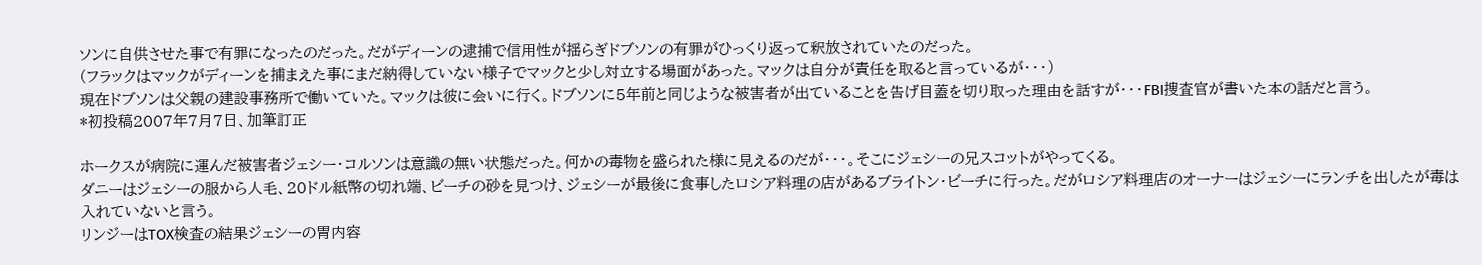ソンに自供させた事で有罪になったのだった。だがディーンの逮捕で信用性が揺らぎドブソンの有罪がひっくり返って釈放されていたのだった。
(フラックはマックがディーンを捕まえた事にまだ納得していない様子でマックと少し対立する場面があった。マックは自分が責任を取ると言っているが・・・)
現在ドブソンは父親の建設事務所で働いていた。マックは彼に会いに行く。ドブソンに5年前と同じような被害者が出ていることを告げ目蓋を切り取った理由を話すが・・・FBI捜査官が書いた本の話だと言う。
*初投稿2007年7月7日、加筆訂正

ホークスが病院に運んだ被害者ジェシー・コルソンは意識の無い状態だった。何かの毒物を盛られた様に見えるのだが・・・。そこにジェシーの兄スコットがやってくる。
ダニーはジェシーの服から人毛、20ドル紙幣の切れ端、ビーチの砂を見つけ、ジェシーが最後に食事したロシア料理の店があるブライトン・ビーチに行った。だがロシア料理店のオーナーはジェシーにランチを出したが毒は入れていないと言う。
リンジーはTOX検査の結果ジェシーの胃内容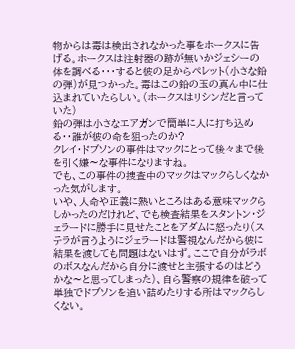物からは毒は検出されなかった事をホークスに告げる。ホークスは注射器の跡が無いかジェシーの体を調べる・・・すると彼の足からペレット(小さな鉛の弾)が見つかった。毒はこの鉛の玉の真ん中に仕込まれていたらしい。(ホークスはリシンだと言っていた)
鉛の弾は小さなエアガンで簡単に人に打ち込める・・誰が彼の命を狙ったのか?
クレイ・ドブソンの事件はマックにとって後々まで後を引く嫌〜な事件になりますね。
でも、この事件の捜査中のマックはマックらしくなかった気がします。
いや、人命や正義に熱いところはある意味マックらしかったのだけれど、でも検査結果をスタントン・ジェラードに勝手に見せたことをアダムに怒ったり(ステラが言うようにジェラードは警視なんだから彼に結果を渡しても問題はないはず。ここで自分がラボのボスなんだから自分に渡せと主張するのはどうかな〜と思ってしまった)、自ら警察の規律を破って単独でドブソンを追い詰めたりする所はマックらしくない。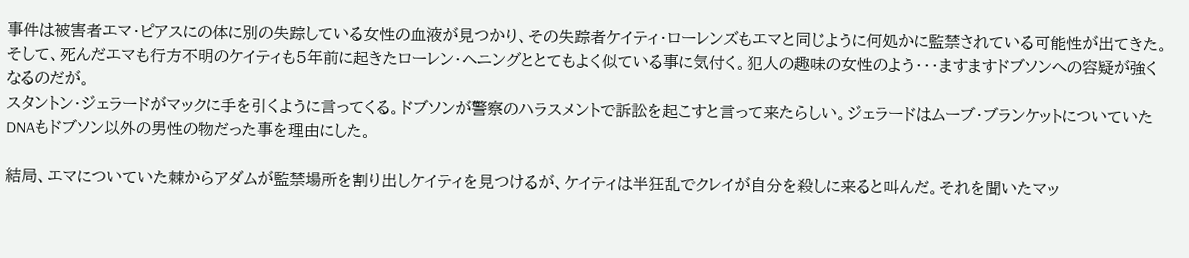事件は被害者エマ・ピアスにの体に別の失踪している女性の血液が見つかり、その失踪者ケイティ・ローレンズもエマと同じように何処かに監禁されている可能性が出てきた。そして、死んだエマも行方不明のケイティも5年前に起きたローレン・ヘニングととてもよく似ている事に気付く。犯人の趣味の女性のよう・・・ますますドブソンへの容疑が強くなるのだが。
スタントン・ジェラードがマックに手を引くように言ってくる。ドブソンが警察のハラスメントで訴訟を起こすと言って来たらしい。ジェラードはムーブ・ブランケットについていたDNAもドブソン以外の男性の物だった事を理由にした。

結局、エマについていた棘からアダムが監禁場所を割り出しケイティを見つけるが、ケイティは半狂乱でクレイが自分を殺しに来ると叫んだ。それを聞いたマッ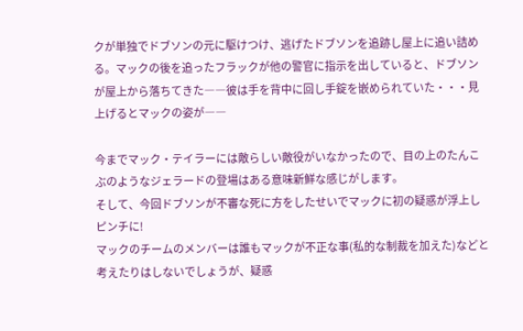クが単独でドブソンの元に駆けつけ、逃げたドブソンを追跡し屋上に追い詰める。マックの後を追ったフラックが他の警官に指示を出していると、ドブソンが屋上から落ちてきた――彼は手を背中に回し手錠を嵌められていた・・・見上げるとマックの姿が――

今までマック・テイラーには敵らしい敵役がいなかったので、目の上のたんこぶのようなジェラードの登場はある意味新鮮な感じがします。
そして、今回ドブソンが不審な死に方をしたせいでマックに初の疑惑が浮上しピンチに!
マックのチームのメンバーは誰もマックが不正な事(私的な制裁を加えた)などと考えたりはしないでしょうが、疑惑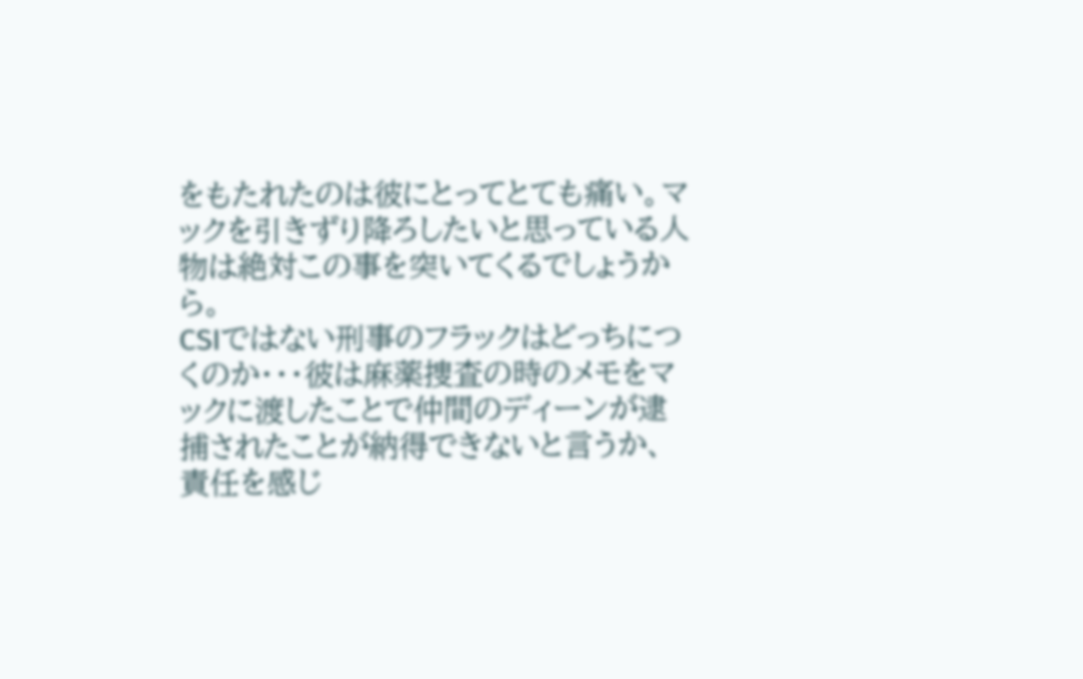をもたれたのは彼にとってとても痛い。マックを引きずり降ろしたいと思っている人物は絶対この事を突いてくるでしょうから。
CSIではない刑事のフラックはどっちにつくのか・・・彼は麻薬捜査の時のメモをマックに渡したことで仲間のディーンが逮捕されたことが納得できないと言うか、責任を感じ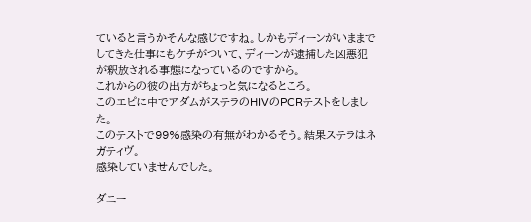ていると言うかそんな感じですね。しかもディーンがいままでしてきた仕事にもケチがついて、ディーンが逮捕した凶悪犯が釈放される事態になっているのですから。
これからの彼の出方がちょっと気になるところ。
このエピに中でアダムがステラのHIVのPCRテストをしました。
このテストで99%感染の有無がわかるそう。結果ステラはネガティヴ。
感染していませんでした。

ダニー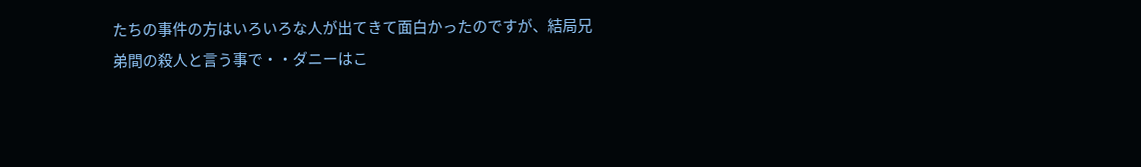たちの事件の方はいろいろな人が出てきて面白かったのですが、結局兄弟間の殺人と言う事で・・ダニーはこ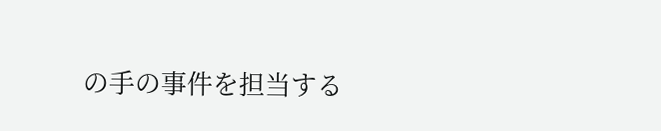の手の事件を担当する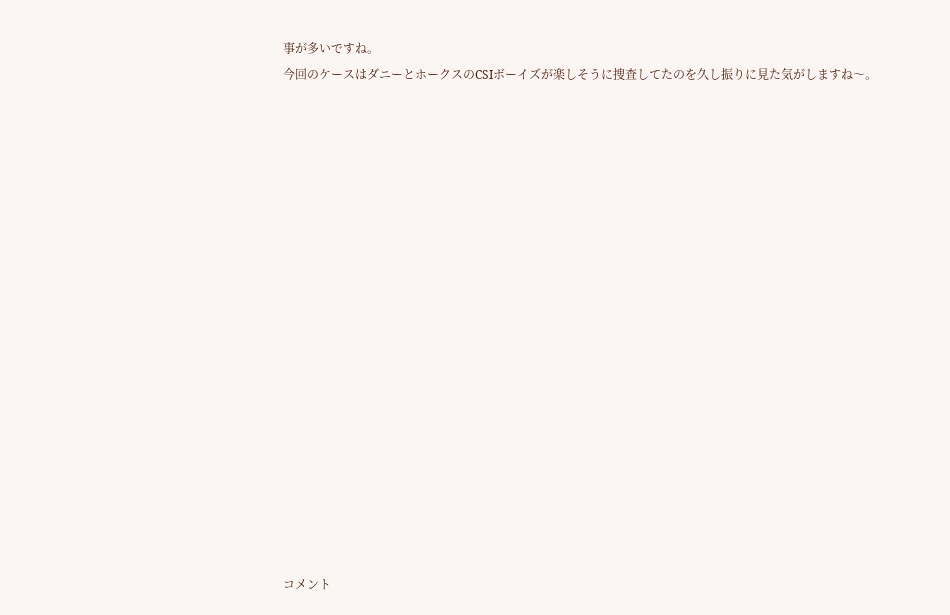事が多いですね。
今回のケースはダニーとホークスのCSIボーイズが楽しそうに捜査してたのを久し振りに見た気がしますね〜。


















コメント